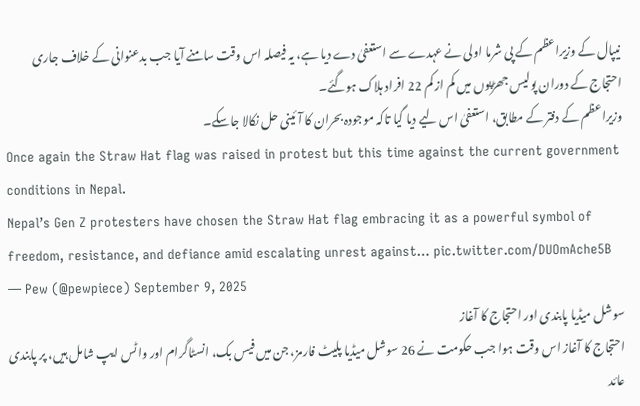نیپال کے وزیراعظم کے پی شرما اولی نے عہدے سے استعفیٰ دے دیا ہے، یہ فیصلہ اس وقت سامنے آیا جب بدعنوانی کے خلاف جاری احتجاج کے دوران پولیس جھڑپوں میں کم از کم 22 افراد ہلاک ہوگئے۔
وزیراعظم کے دفتر کے مطابق، استعفیٰ اس لیے دیا گیا تاکہ موجودہ بحران کا آئینی حل نکالا جاسکے۔
Once again the Straw Hat flag was raised in protest but this time against the current government conditions in Nepal.
Nepal’s Gen Z protesters have chosen the Straw Hat flag embracing it as a powerful symbol of freedom, resistance, and defiance amid escalating unrest against… pic.twitter.com/DUOmAche5B
— Pew (@pewpiece) September 9, 2025
سوشل میڈیا پابندی اور احتجاج کا آغاز
احتجاج کا آغاز اس وقت ہوا جب حکومت نے 26 سوشل میڈیا پلیٹ فارمز، جن میں فیس بک، انسٹاگرام اور واٹس ایپ شامل ہیں، پر پابندی عائد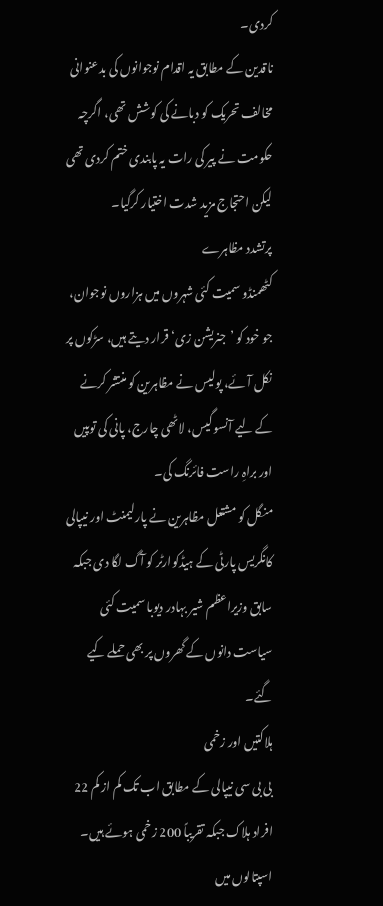کردی۔
ناقدین کے مطابق یہ اقدام نوجوانوں کی بدعنوانی مخالف تحریک کو دبانے کی کوشش تھی، اگرچہ حکومت نے پیر کی رات یہ پابندی ختم کردی تھی لیکن احتجاج مزید شدت اختیار کرگیا۔
پرتشدد مظاہرے
کٹھمنڈو سمیت کئی شہروں میں ہزاروں نوجوان، جو خود کو ’جنریشن زی‘ قرار دیتے ہیں، سڑکوں پر نکل آئے، پولیس نے مظاہرین کو منتشر کرنے کے لیے آنسو گیس، لاٹھی چارج، پانی کی توپیں اور براہِ راست فائرنگ کی۔
منگل کو مشتعل مظاہرین نے پارلیمنٹ اور نیپالی کانگریس پارٹی کے ہیڈکوارٹر کو آگ لگا دی جبکہ سابق وزیراعظم شیر بہادر دیوبا سمیت کئی سیاست دانوں کے گھروں پر بھی حملے کیے گئے۔
ہلاکتیں اور زخمی
بی بی سی نیپالی کے مطابق اب تک کم از کم 22 افراد ہلاک جبکہ تقریباً 200 زخمی ہوئے ہیں۔ اسپتالوں میں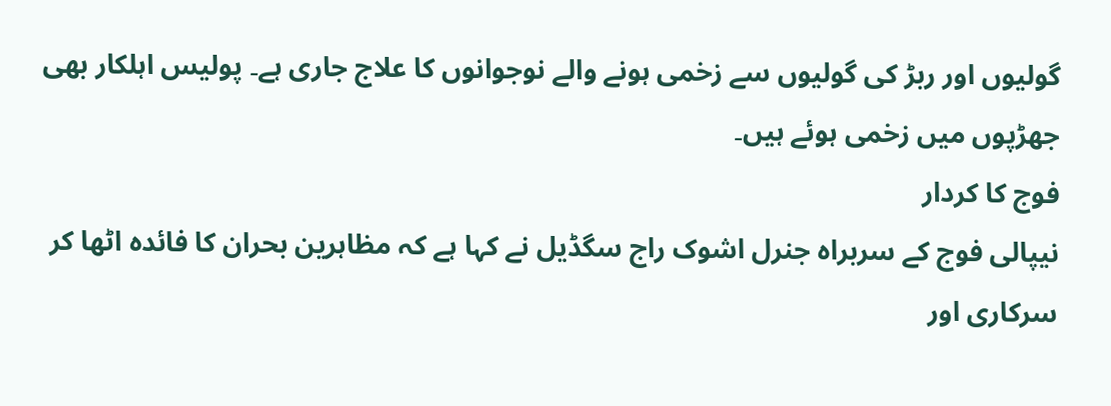گولیوں اور ربڑ کی گولیوں سے زخمی ہونے والے نوجوانوں کا علاج جاری ہے۔ پولیس اہلکار بھی جھڑپوں میں زخمی ہوئے ہیں۔
فوج کا کردار
نیپالی فوج کے سربراہ جنرل اشوک راج سگڈیل نے کہا ہے کہ مظاہرین بحران کا فائدہ اٹھا کر سرکاری اور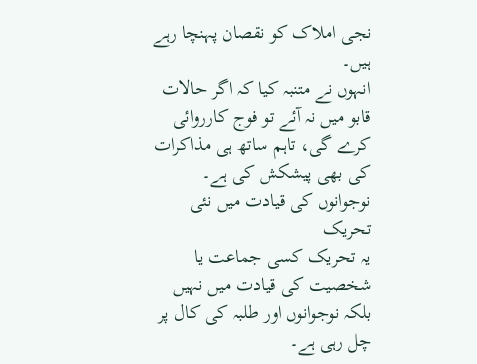نجی املاک کو نقصان پہنچا رہے ہیں۔
انہوں نے متنبہ کیا کہ اگر حالات قابو میں نہ آئے تو فوج کارروائی کرے گی، تاہم ساتھ ہی مذاکرات کی بھی پیشکش کی ہے۔
نوجوانوں کی قیادت میں نئی تحریک
یہ تحریک کسی جماعت یا شخصیت کی قیادت میں نہیں بلکہ نوجوانوں اور طلبہ کی کال پر چل رہی ہے۔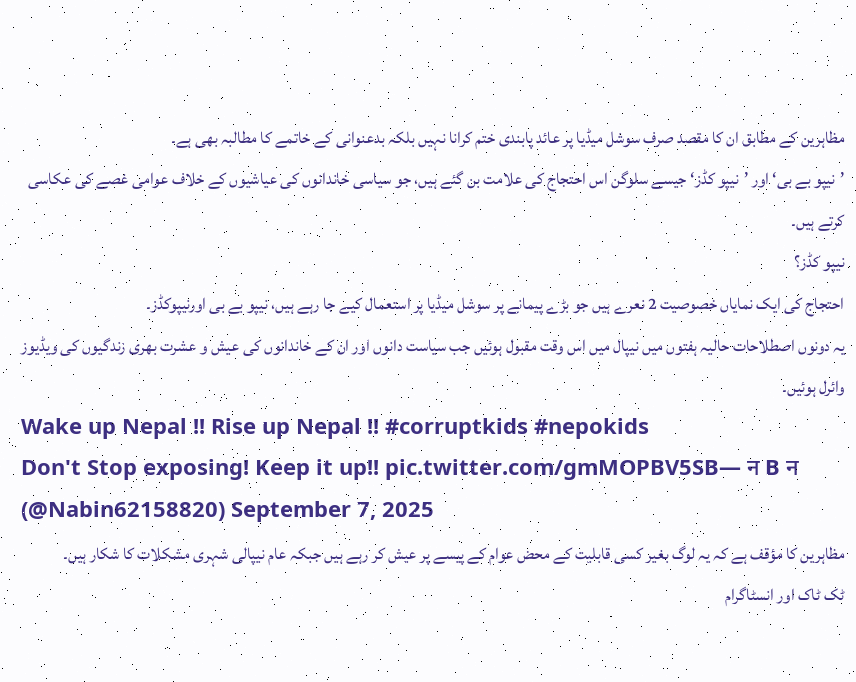مظاہرین کے مطابق ان کا مقصد صرف سوشل میڈیا پر عائد پابندی ختم کرانا نہیں بلکہ بدعنوانی کے خاتمے کا مطالبہ بھی ہے۔
’نیپو بے بی‘ اور ’نیپو کڈز‘ جیسے سلوگن اس احتجاج کی علامت بن گئے ہیں، جو سیاسی خاندانوں کی عیاشیوں کے خلاف عوامی غصے کی عکاسی کرتے ہیں۔
نیپو کڈز؟
احتجاج کی ایک نمایاں خصوصیت 2 نعرے ہیں جو بڑے پیمانے پر سوشل میڈیا پر استعمال کیے جا رہے ہیں، نیپو بے بی اورنیپوکڈز۔
یہ دونوں اصطلاحات حالیہ ہفتوں میں نیپال میں اس وقت مقبول ہوئیں جب سیاست دانوں اور ان کے خاندانوں کی عیش و عشرت بھری زندگیوں کی ویڈیوز وائرل ہوئیں۔
Wake up Nepal !! Rise up Nepal !! #corruptkids #nepokids
Don't Stop exposing! Keep it up!! pic.twitter.com/gmMOPBV5SB— न B न (@Nabin62158820) September 7, 2025
مظاہرین کا مؤقف ہے کہ یہ لوگ بغیر کسی قابلیت کے محض عوام کے پیسے پر عیش کر رہے ہیں جبکہ عام نیپالی شہری مشکلات کا شکار ہیں۔
ٹک ٹاک اور انسٹاگرام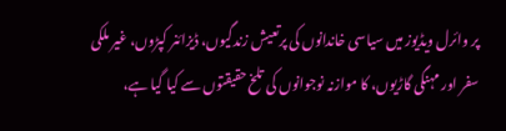پر وائرل ویڈیوز میں سیاسی خاندانوں کی پرتعیش زندگیوں، ڈیزائنر کپڑوں، غیر ملکی سفر اور مہنگی گاڑیوں، کا موازنہ نوجوانوں کی تلخ حقیقتوں سے کیا گیا ہے،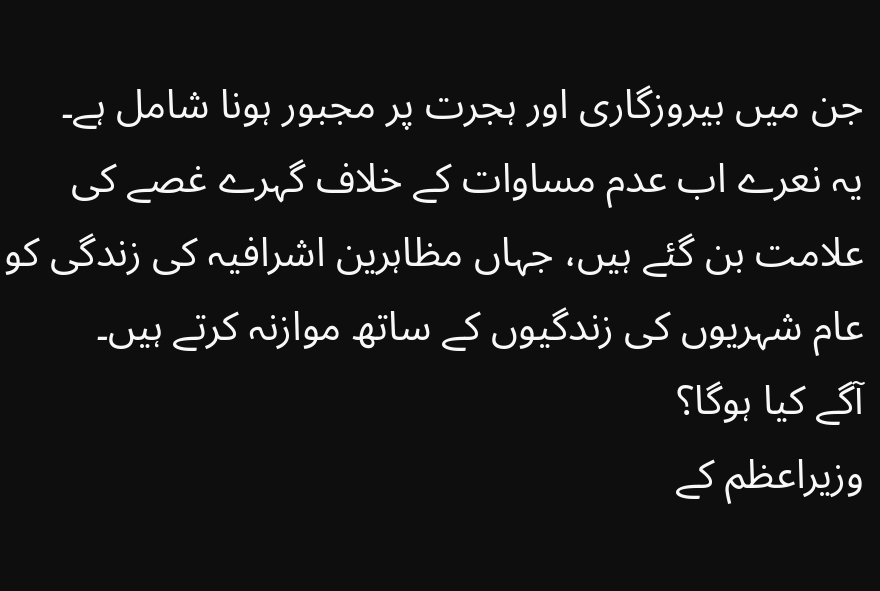جن میں بیروزگاری اور ہجرت پر مجبور ہونا شامل ہے۔
یہ نعرے اب عدم مساوات کے خلاف گہرے غصے کی علامت بن گئے ہیں، جہاں مظاہرین اشرافیہ کی زندگی کو عام شہریوں کی زندگیوں کے ساتھ موازنہ کرتے ہیں۔
آگے کیا ہوگا؟
وزیراعظم کے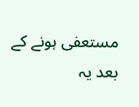مستعفی ہونے کے بعد یہ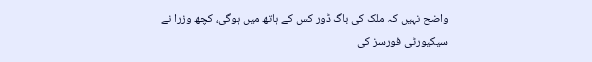واضح نہیں کہ ملک کی باگ ڈور کس کے ہاتھ میں ہوگی، کچھ وزرا نے سیکیورٹی فورسز کی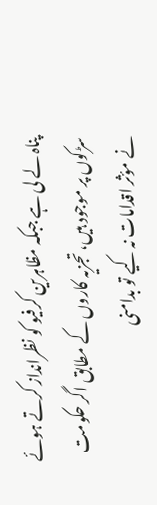پناہ لے لی ہے جبکہ مظاہرین کرفیو کو نظرانداز کرتے ہوئے سڑکوں پر موجود ہیں، تجزیہ کاروں کے مطابق اگر حکومت نے مؤثر اقدامات نہ کیے تو بدامنی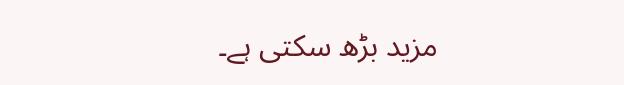مزید بڑھ سکتی ہے۔